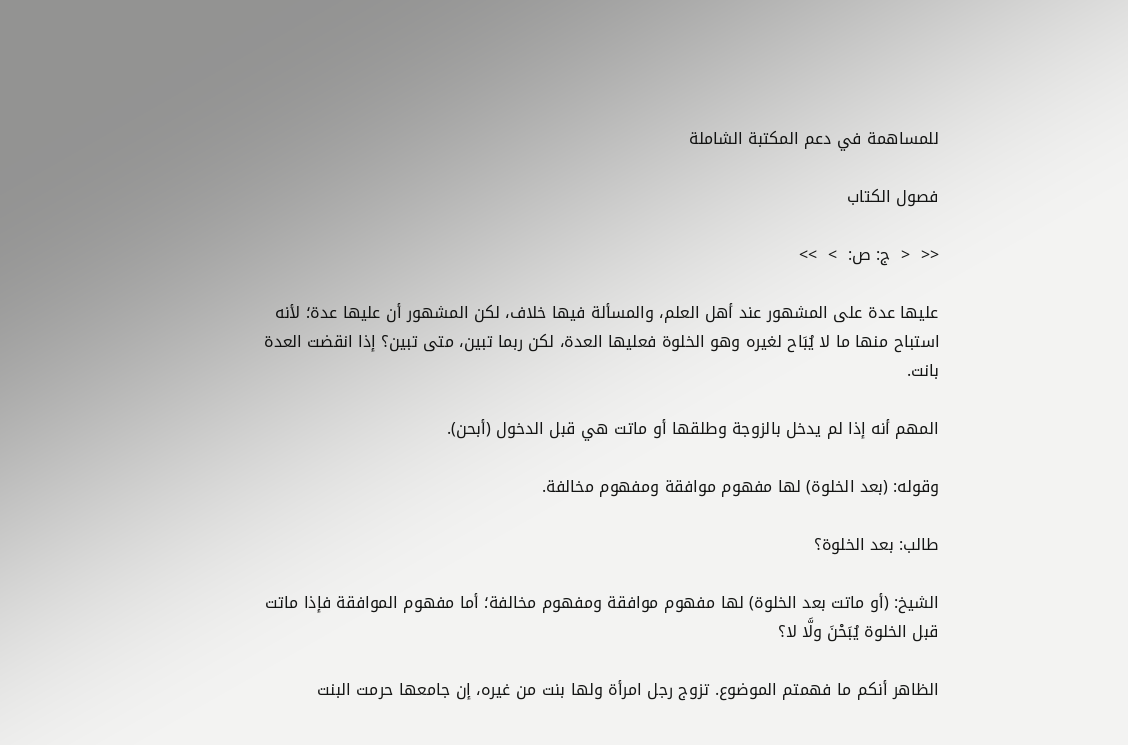للمساهمة في دعم المكتبة الشاملة

فصول الكتاب

<<  <  ج: ص:  >  >>

عليها عدة على المشهور عند أهل العلم، والمسألة فيها خلاف، لكن المشهور أن عليها عدة؛ لأنه استباح منها ما لا يُبَاح لغيره وهو الخلوة فعليها العدة، لكن ربما تبين، متى تبين؟ إذا انقضت العدة بانت.

المهم أنه إذا لم يدخل بالزوجة وطلقها أو ماتت هي قبل الدخول (أبحن).

وقوله: (بعد الخلوة) لها مفهوم موافقة ومفهوم مخالفة.

طالب: بعد الخلوة؟

الشيخ: (أو ماتت بعد الخلوة) لها مفهوم موافقة ومفهوم مخالفة؛ أما مفهوم الموافقة فإذا ماتت قبل الخلوة يُبَحْنَ ولَّا لا؟

الظاهر أنكم ما فهمتم الموضوع. تزوج رجل امرأة ولها بنت من غيره، إن جامعها حرمت البنت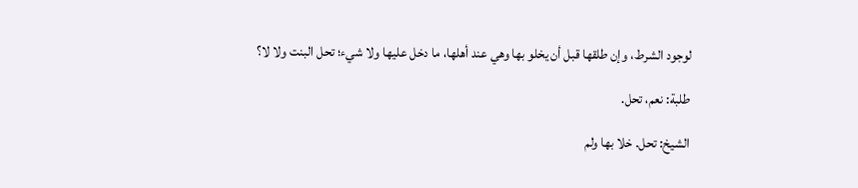لوجود الشرط، وإن طلقها قبل أن يخلو بها وهي عند أهلها، ما دخل عليها ولا شيء؛ تحل البنت ولا لا؟

طلبة: نعم، تحل.

الشيخ: تحل. خلا بها ولم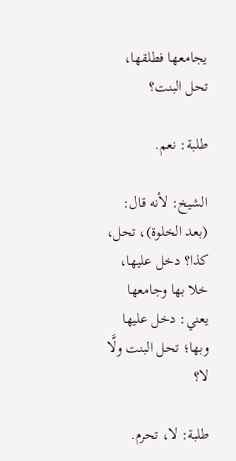يجامعها فطلقها، تحل البنت؟

طلبة: نعم.

الشيخ: لأنه قال: (بعد الخلوة)، تحل، كذا؟ دخل عليها، خلا بها وجامعها يعني: دخل عليها وبها؛ تحل البنت ولَّا لا؟

طلبة: لا، تحرم.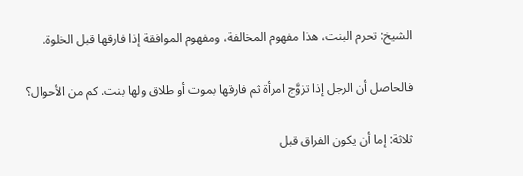الشيخ: تحرم البنت، هذا مفهوم المخالفة، ومفهوم الموافقة إذا فارقها قبل الخلوة.

فالحاصل أن الرجل إذا تزوَّج امرأة ثم فارقها بموت أو طلاق ولها بنت. كم من الأحوال؟

ثلاثة: إما أن يكون الفراق قبل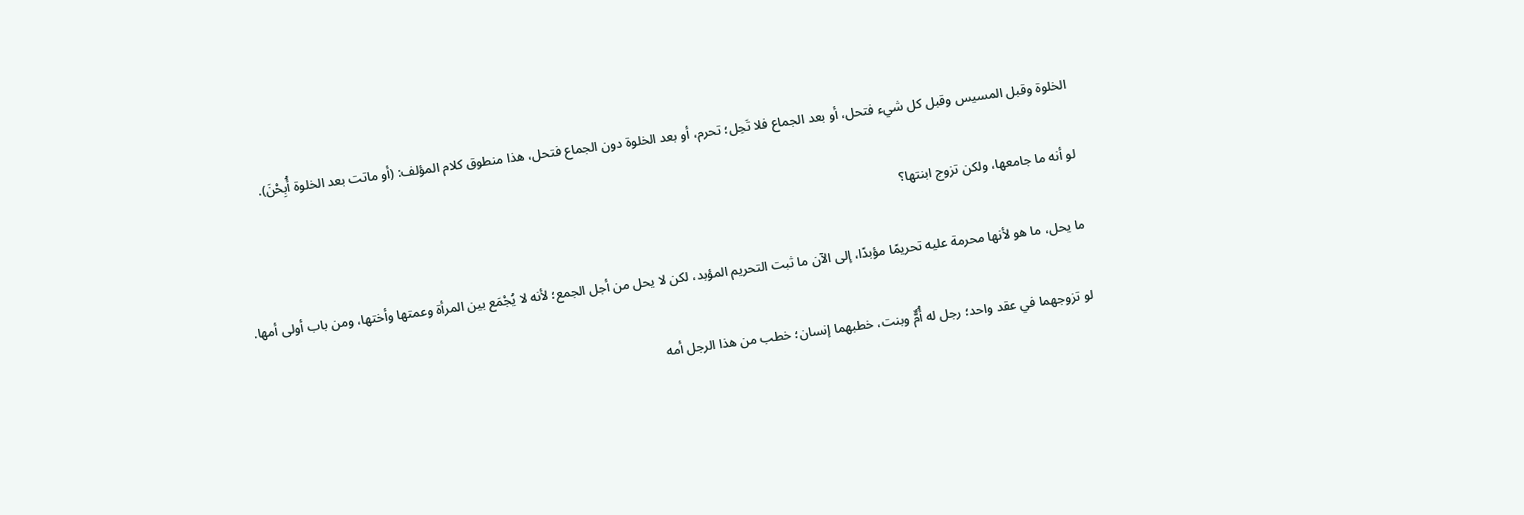الخلوة وقبل المسيس وقبل كل شيء فتحل، أو بعد الجماع فلا تَحِل؛ تحرم، أو بعد الخلوة دون الجماع فتحل، هذا منطوق كلام المؤلف: (أو ماتت بعد الخلوة أُبِحْنَ).

لو أنه ما جامعها، ولكن تزوج ابنتها؟

ما يحل، ما هو لأنها محرمة عليه تحريمًا مؤبدًا، إلى الآن ما ثبت التحريم المؤبد، لكن لا يحل من أجل الجمع؛ لأنه لا يُجْمَع بين المرأة وعمتها وأختها، ومن باب أولى أمها.

لو تزوجهما في عقد واحد؛ رجل له أُمٌّ وبنت، خطبهما إنسان؛ خطب من هذا الرجل أمه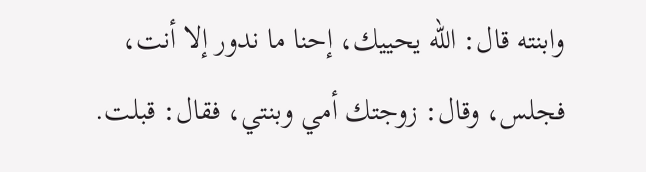وابنته قال: الله يحييك، إحنا ما ندور إلا أنت، فجلس، وقال: زوجتك أمي وبنتي، فقال: قبلت.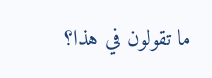ما تقولون في هذا؟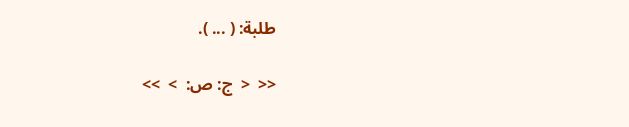طلبة: ( ... ).

<<  <  ج: ص:  >  >>